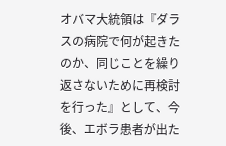オバマ大統領は『ダラスの病院で何が起きたのか、同じことを繰り返さないために再検討を行った』として、今後、エボラ患者が出た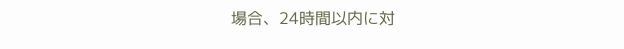場合、24時間以内に対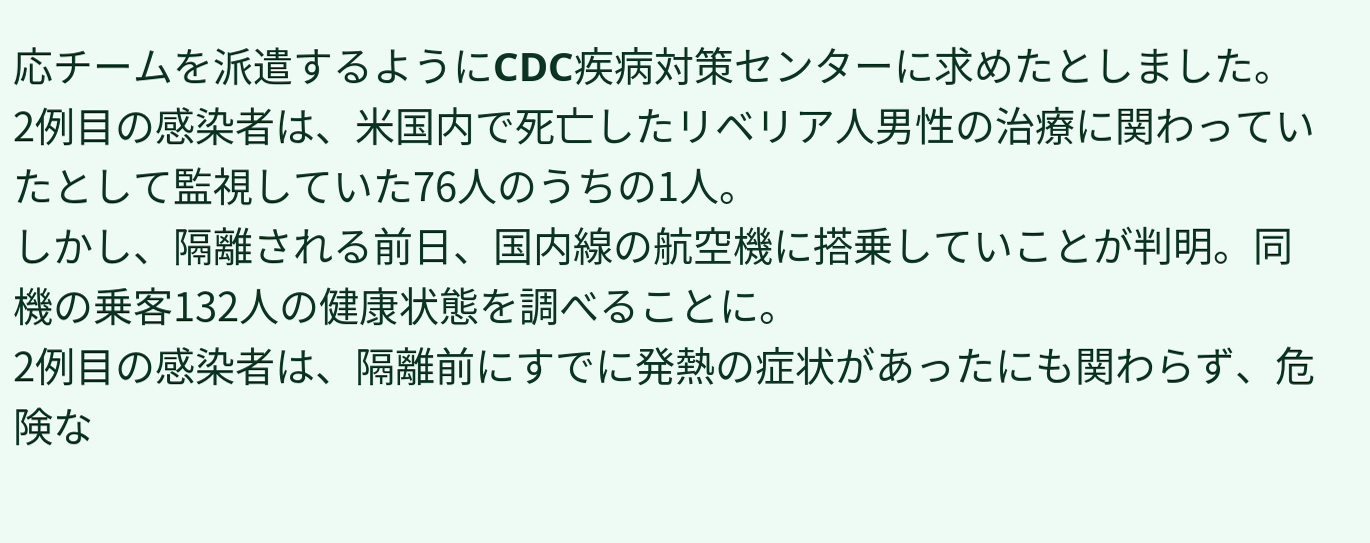応チームを派遣するようにCDC疾病対策センターに求めたとしました。
2例目の感染者は、米国内で死亡したリベリア人男性の治療に関わっていたとして監視していた76人のうちの1人。
しかし、隔離される前日、国内線の航空機に搭乗していことが判明。同機の乗客132人の健康状態を調べることに。
2例目の感染者は、隔離前にすでに発熱の症状があったにも関わらず、危険な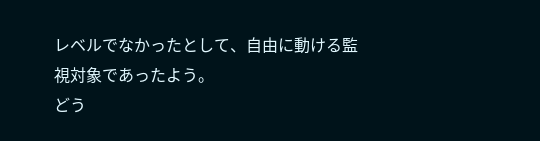レベルでなかったとして、自由に動ける監視対象であったよう。
どう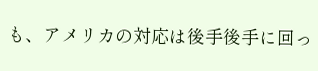も、アメリカの対応は後手後手に回っ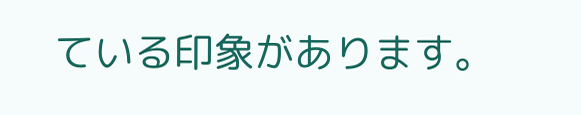ている印象があります。